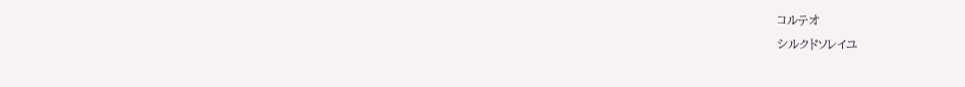コルテオ
シルクドソレイユ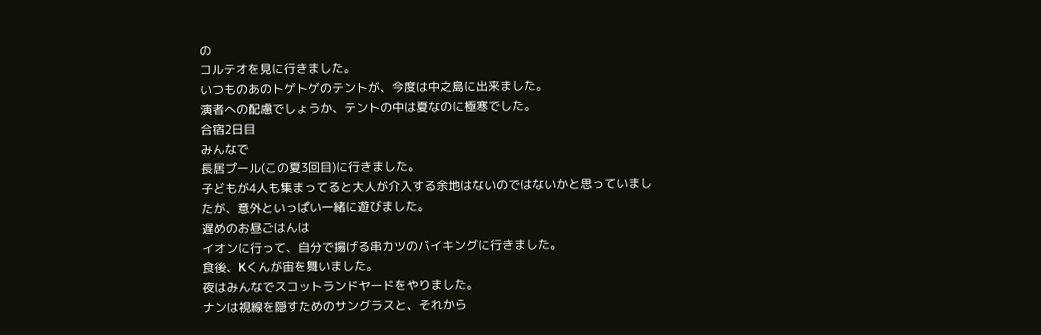の
コルテオを見に行きました。
いつものあのトゲトゲのテントが、今度は中之島に出来ました。
演者への配慮でしょうか、テントの中は夏なのに極寒でした。
合宿2日目
みんなで
長居プール(この夏3回目)に行きました。
子どもが4人も集まってると大人が介入する余地はないのではないかと思っていましたが、意外といっぱい一緒に遊びました。
遅めのお昼ごはんは
イオンに行って、自分で揚げる串カツのバイキングに行きました。
食後、Kくんが宙を舞いました。
夜はみんなでスコットランドヤードをやりました。
ナンは視線を隠すためのサングラスと、それから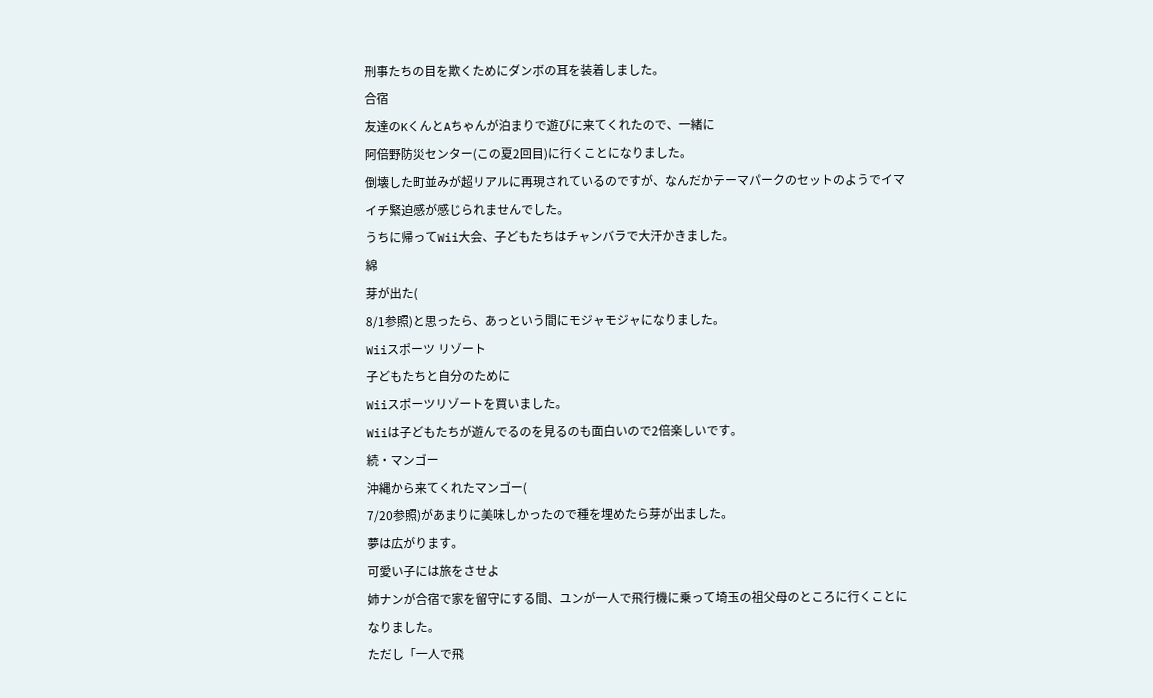刑事たちの目を欺くためにダンボの耳を装着しました。
合宿
友達のKくんとAちゃんが泊まりで遊びに来てくれたので、一緒に
阿倍野防災センター(この夏2回目)に行くことになりました。
倒壊した町並みが超リアルに再現されているのですが、なんだかテーマパークのセットのようでイマイチ緊迫感が感じられませんでした。
うちに帰ってWii大会、子どもたちはチャンバラで大汗かきました。
綿
芽が出た(
8/1参照)と思ったら、あっという間にモジャモジャになりました。
Wiiスポーツ リゾート
子どもたちと自分のために
Wiiスポーツリゾートを買いました。
Wiiは子どもたちが遊んでるのを見るのも面白いので2倍楽しいです。
続・マンゴー
沖縄から来てくれたマンゴー(
7/20参照)があまりに美味しかったので種を埋めたら芽が出ました。
夢は広がります。
可愛い子には旅をさせよ
姉ナンが合宿で家を留守にする間、ユンが一人で飛行機に乗って埼玉の祖父母のところに行くことになりました。
ただし「一人で飛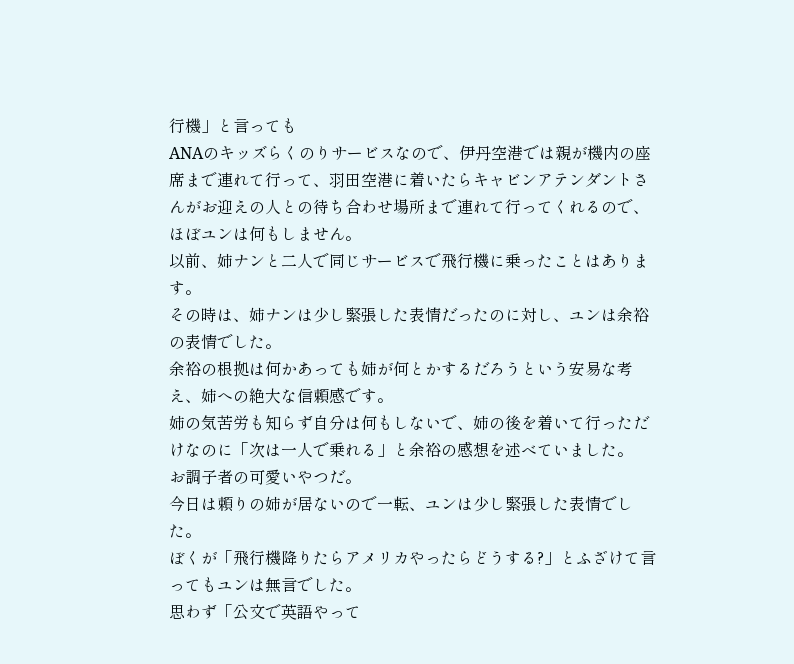行機」と言っても
ANAのキッズらくのりサービスなので、伊丹空港では親が機内の座席まで連れて行って、羽田空港に着いたらキャビンアテンダントさんがお迎えの人との待ち合わせ場所まで連れて行ってくれるので、ほぼユンは何もしません。
以前、姉ナンと二人で同じサービスで飛行機に乗ったことはあります。
その時は、姉ナンは少し緊張した表情だったのに対し、ユンは余裕の表情でした。
余裕の根拠は何かあっても姉が何とかするだろうという安易な考え、姉への絶大な信頼感です。
姉の気苦労も知らず自分は何もしないで、姉の後を着いて行っただけなのに「次は一人で乗れる」と余裕の感想を述べていました。
お調子者の可愛いやつだ。
今日は頼りの姉が居ないので一転、ユンは少し緊張した表情でした。
ぼくが「飛行機降りたらアメリカやったらどうする?」とふざけて言ってもユンは無言でした。
思わず「公文で英語やって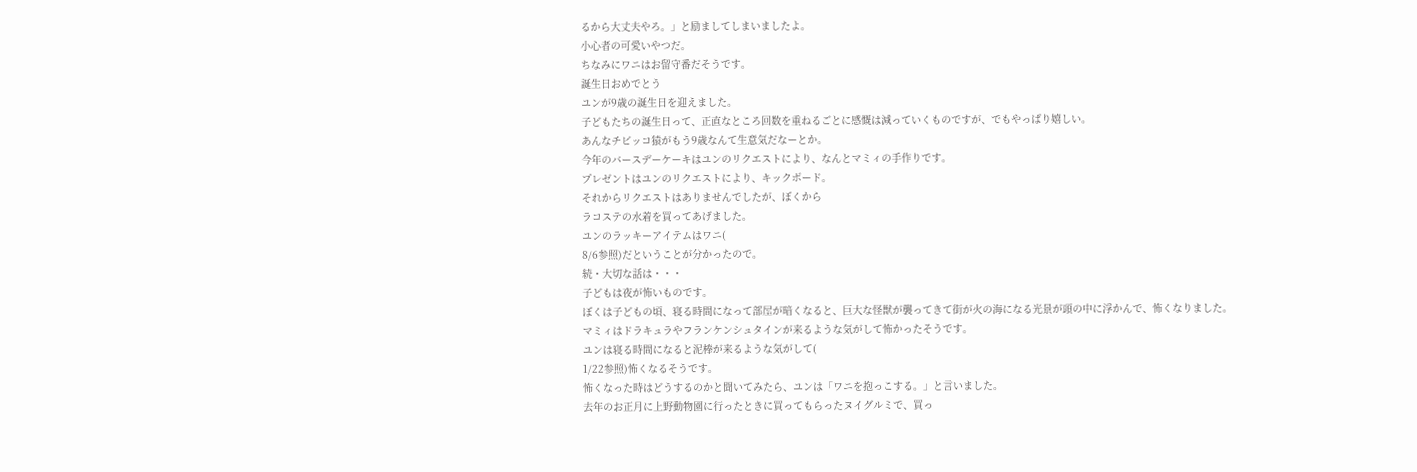るから大丈夫やろ。」と励ましてしまいましたよ。
小心者の可愛いやつだ。
ちなみにワニはお留守番だそうです。
誕生日おめでとう
ユンが9歳の誕生日を迎えました。
子どもたちの誕生日って、正直なところ回数を重ねるごとに感慨は減っていくものですが、でもやっぱり嬉しい。
あんなチビッコ猿がもう9歳なんて生意気だなーとか。
今年のバースデーケーキはユンのリクエストにより、なんとマミィの手作りです。
プレゼントはユンのリクエストにより、キックボード。
それからリクエストはありませんでしたが、ぼくから
ラコステの水着を買ってあげました。
ユンのラッキーアイテムはワニ(
8/6参照)だということが分かったので。
続・大切な話は・・・
子どもは夜が怖いものです。
ぼくは子どもの頃、寝る時間になって部屋が暗くなると、巨大な怪獣が襲ってきて街が火の海になる光景が頭の中に浮かんで、怖くなりました。
マミィはドラキュラやフランケンシュタインが来るような気がして怖かったそうです。
ユンは寝る時間になると泥棒が来るような気がして(
1/22参照)怖くなるそうです。
怖くなった時はどうするのかと聞いてみたら、ユンは「ワニを抱っこする。」と言いました。
去年のお正月に上野動物園に行ったときに買ってもらったヌイグルミで、買っ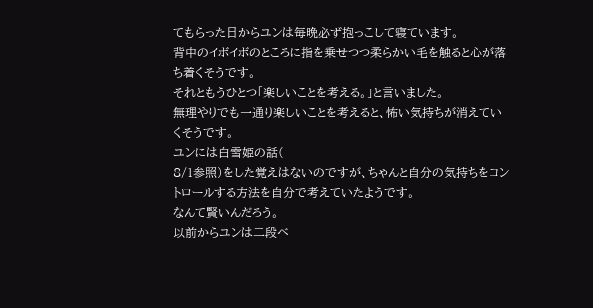てもらった日からユンは毎晩必ず抱っこして寝ています。
背中のイボイボのところに指を乗せつつ柔らかい毛を触ると心が落ち着くそうです。
それともうひとつ「楽しいことを考える。」と言いました。
無理やりでも一通り楽しいことを考えると、怖い気持ちが消えていくそうです。
ユンには白雪姫の話(
8/1参照)をした覚えはないのですが、ちゃんと自分の気持ちをコントロールする方法を自分で考えていたようです。
なんて賢いんだろう。
以前からユンは二段ベ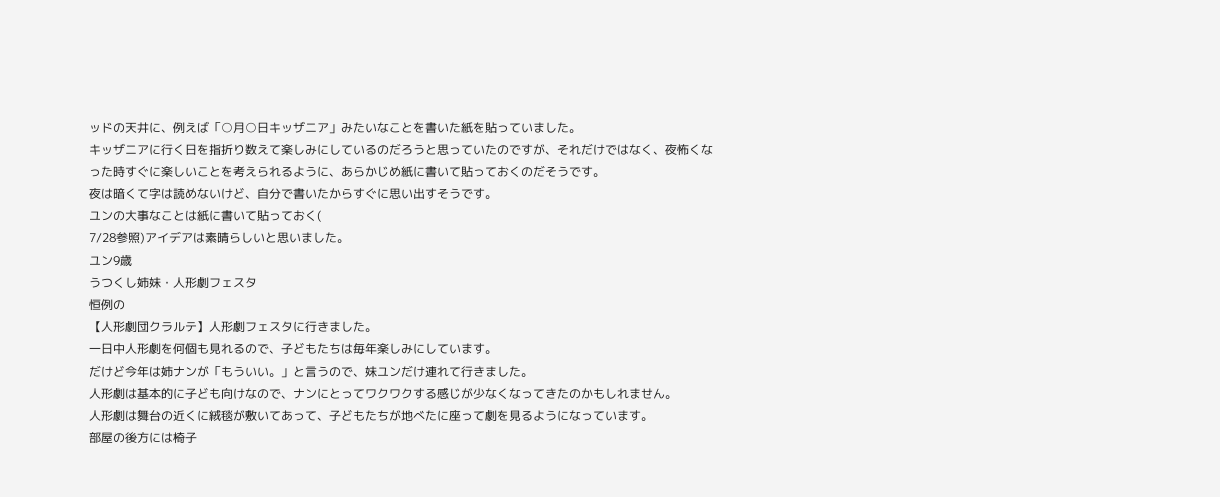ッドの天井に、例えば「○月○日キッザニア」みたいなことを書いた紙を貼っていました。
キッザニアに行く日を指折り数えて楽しみにしているのだろうと思っていたのですが、それだけではなく、夜怖くなった時すぐに楽しいことを考えられるように、あらかじめ紙に書いて貼っておくのだそうです。
夜は暗くて字は読めないけど、自分で書いたからすぐに思い出すそうです。
ユンの大事なことは紙に書いて貼っておく(
7/28参照)アイデアは素晴らしいと思いました。
ユン9歳
うつくし姉妹・人形劇フェスタ
恒例の
【人形劇団クラルテ】人形劇フェスタに行きました。
一日中人形劇を何個も見れるので、子どもたちは毎年楽しみにしています。
だけど今年は姉ナンが「もういい。」と言うので、妹ユンだけ連れて行きました。
人形劇は基本的に子ども向けなので、ナンにとってワクワクする感じが少なくなってきたのかもしれません。
人形劇は舞台の近くに絨毯が敷いてあって、子どもたちが地べたに座って劇を見るようになっています。
部屋の後方には椅子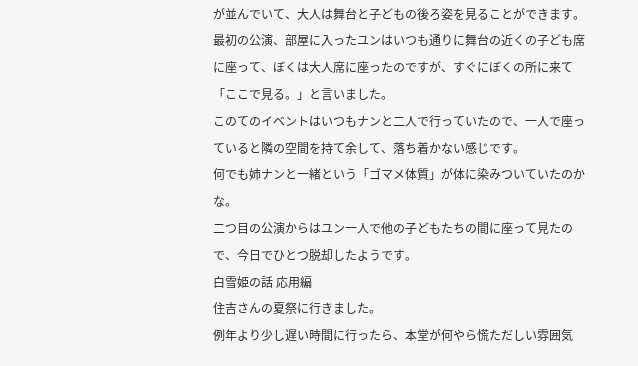が並んでいて、大人は舞台と子どもの後ろ姿を見ることができます。
最初の公演、部屋に入ったユンはいつも通りに舞台の近くの子ども席に座って、ぼくは大人席に座ったのですが、すぐにぼくの所に来て「ここで見る。」と言いました。
このてのイベントはいつもナンと二人で行っていたので、一人で座っていると隣の空間を持て余して、落ち着かない感じです。
何でも姉ナンと一緒という「ゴマメ体質」が体に染みついていたのかな。
二つ目の公演からはユン一人で他の子どもたちの間に座って見たので、今日でひとつ脱却したようです。
白雪姫の話 応用編
住吉さんの夏祭に行きました。
例年より少し遅い時間に行ったら、本堂が何やら慌ただしい雰囲気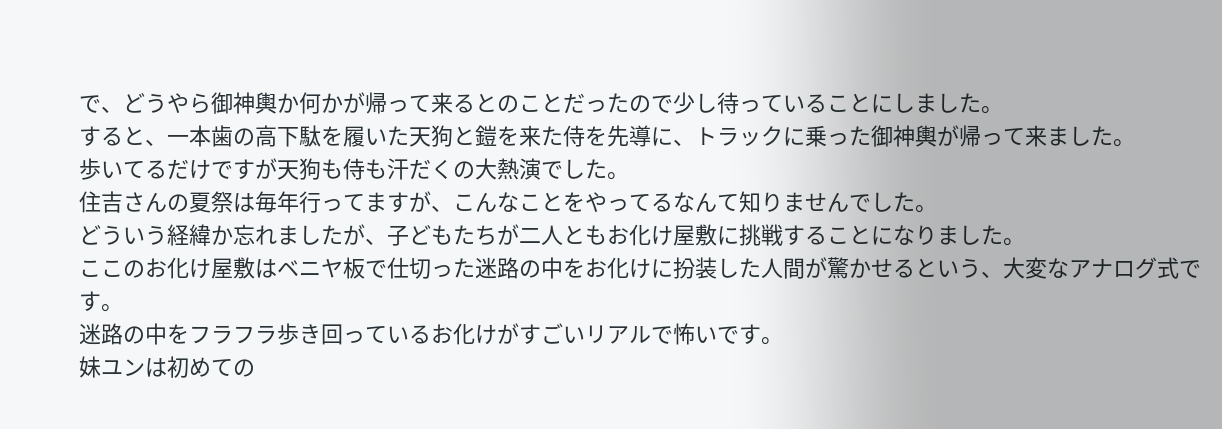で、どうやら御神輿か何かが帰って来るとのことだったので少し待っていることにしました。
すると、一本歯の高下駄を履いた天狗と鎧を来た侍を先導に、トラックに乗った御神輿が帰って来ました。
歩いてるだけですが天狗も侍も汗だくの大熱演でした。
住吉さんの夏祭は毎年行ってますが、こんなことをやってるなんて知りませんでした。
どういう経緯か忘れましたが、子どもたちが二人ともお化け屋敷に挑戦することになりました。
ここのお化け屋敷はベニヤ板で仕切った迷路の中をお化けに扮装した人間が驚かせるという、大変なアナログ式です。
迷路の中をフラフラ歩き回っているお化けがすごいリアルで怖いです。
妹ユンは初めての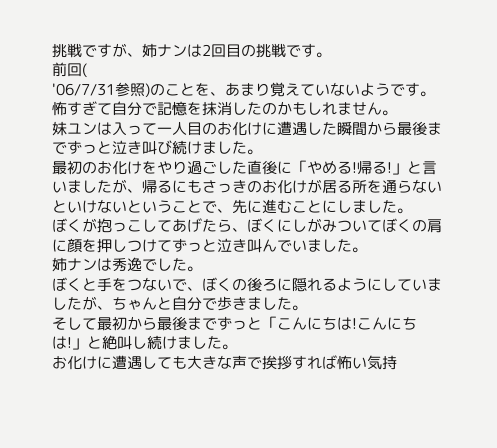挑戦ですが、姉ナンは2回目の挑戦です。
前回(
'06/7/31参照)のことを、あまり覚えていないようです。
怖すぎて自分で記憶を抹消したのかもしれません。
妹ユンは入って一人目のお化けに遭遇した瞬間から最後までずっと泣き叫び続けました。
最初のお化けをやり過ごした直後に「やめる!帰る!」と言いましたが、帰るにもさっきのお化けが居る所を通らないといけないということで、先に進むことにしました。
ぼくが抱っこしてあげたら、ぼくにしがみついてぼくの肩に顔を押しつけてずっと泣き叫んでいました。
姉ナンは秀逸でした。
ぼくと手をつないで、ぼくの後ろに隠れるようにしていましたが、ちゃんと自分で歩きました。
そして最初から最後までずっと「こんにちは!こんにちは!」と絶叫し続けました。
お化けに遭遇しても大きな声で挨拶すれば怖い気持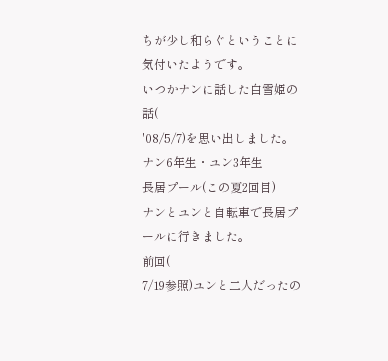ちが少し和らぐということに気付いたようです。
いつかナンに話した白雪姫の話(
'08/5/7)を思い出しました。
ナン6年生・ユン3年生
長居プール(この夏2回目)
ナンとユンと自転車で長居プールに行きました。
前回(
7/19参照)ユンと二人だったの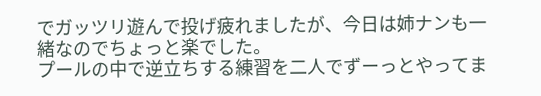でガッツリ遊んで投げ疲れましたが、今日は姉ナンも一緒なのでちょっと楽でした。
プールの中で逆立ちする練習を二人でずーっとやってま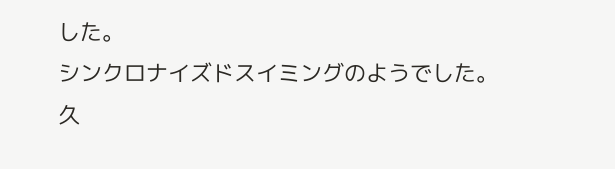した。
シンクロナイズドスイミングのようでした。
久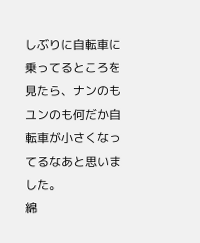しぶりに自転車に乗ってるところを見たら、ナンのもユンのも何だか自転車が小さくなってるなあと思いました。
綿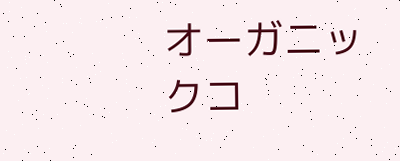オーガニックコ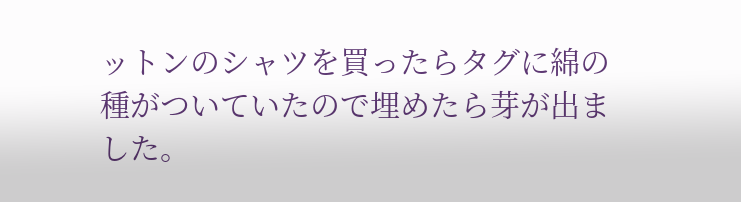ットンのシャツを買ったらタグに綿の種がついていたので埋めたら芽が出ました。